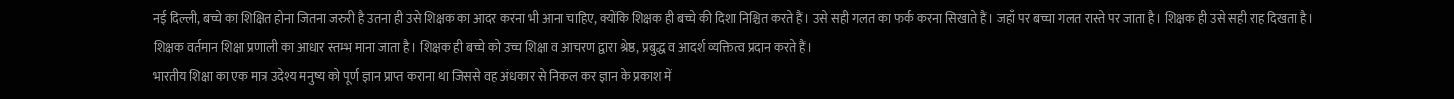नई दिल्ली, बच्चे का शिक्षित होना जितना जरुरी है उतना ही उसे शिक्षक का आदर करना भी आना चाहिए, क्योंकि शिक्षक ही बच्चे की दिशा निश्चित करते हैं। उसे सही गलत का फर्क करना सिखाते हैं। जहाँ पर बच्चा गलत रास्ते पर जाता है। शिक्षक ही उसे सही राह दिखता है। शिक्षक वर्तमान शिक्षा प्रणाली का आधार स्तम्भ माना जाता है। शिक्षक ही बच्चे को उच्च शिक्षा व आचरण द्वारा श्रेष्ठ, प्रबुद्ध व आदर्श व्यक्तित्व प्रदान करते हैं।
भारतीय शिक्षा का एक मात्र उदेश्य मनुष्य को पूर्ण ज्ञान प्राप्त कराना था जिससे वह अंधकार से निकल कर ज्ञान के प्रकाश में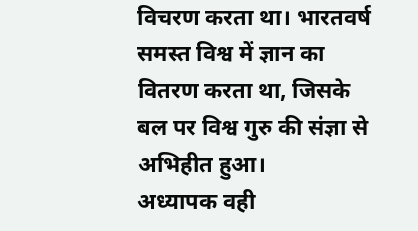विचरण करता था। भारतवर्ष समस्त विश्व में ज्ञान का वितरण करता था, जिसके बल पर विश्व गुरु की संज्ञा से अभिहीत हुआ।
अध्यापक वही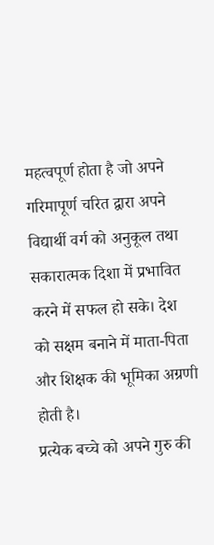महत्वपूर्ण होता है जो अपने गरिमापूर्ण चरित द्वारा अपने विद्यार्थी वर्ग को अनुकूल तथा सकारात्मक दिशा में प्रभावित करने में सफल हो सके। देश को सक्षम बनाने में माता-पिता और शिक्षक की भूमिका अग्रणी होती है।
प्रत्येक बच्चे को अपने गुरु की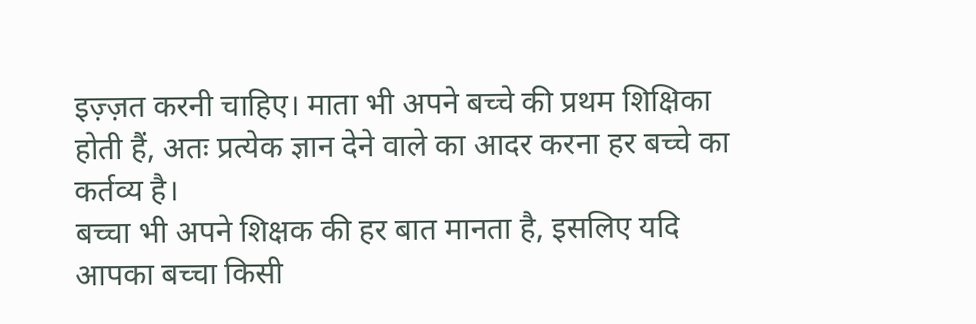इज़्ज़त करनी चाहिए। माता भी अपने बच्चे की प्रथम शिक्षिका होती हैं, अतः प्रत्येक ज्ञान देने वाले का आदर करना हर बच्चे का कर्तव्य है।
बच्चा भी अपने शिक्षक की हर बात मानता है, इसलिए यदि आपका बच्चा किसी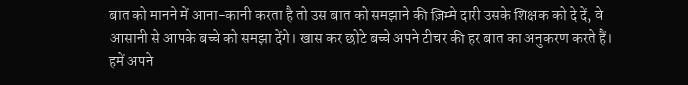बात को मानने में आना-कानी करता है तो उस बात को समझाने की ज़िम्मे दारी उसके शिक्षक को दे दें, वे आसानी से आपके बच्चे को समझा देंगे। खास कर छोटे बच्चे अपने टीचर की हर बात का अनुकरण करते हैं। हमें अपने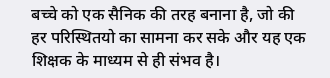बच्चे को एक सैनिक की तरह बनाना है, जो की हर परिस्थितयो का सामना कर सके और यह एक शिक्षक के माध्यम से ही संभव है।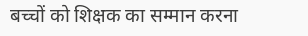बच्चों को शिक्षक का सम्मान करना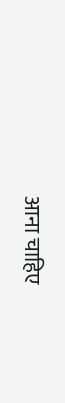आना चाहिए